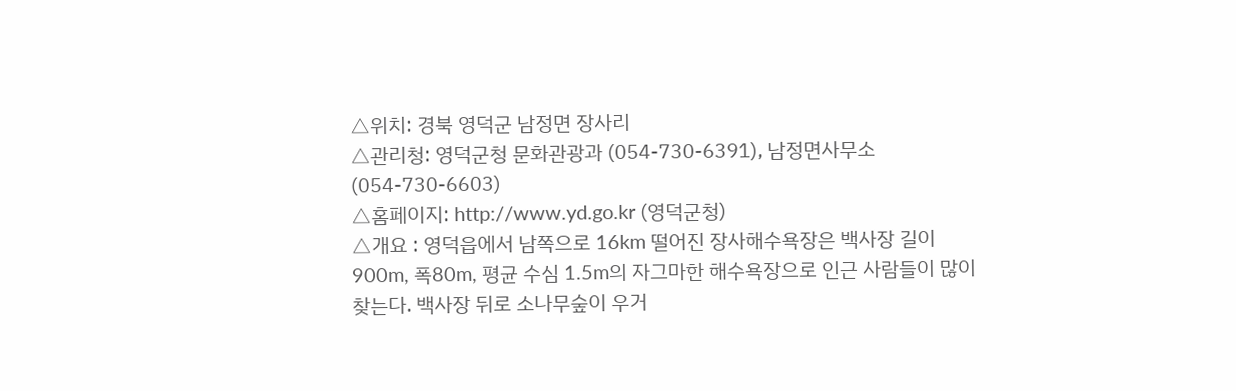△위치: 경북 영덕군 남정면 장사리
△관리청: 영덕군청 문화관광과 (054-730-6391), 남정면사무소 (054-730-6603)
△홈페이지: http://www.yd.go.kr (영덕군청)
△개요 : 영덕읍에서 남쪽으로 16km 떨어진 장사해수욕장은 백사장 길이 900m, 폭80m, 평균 수심 1.5m의 자그마한 해수욕장으로 인근 사람들이 많이 찾는다. 백사장 뒤로 소나무숲이 우거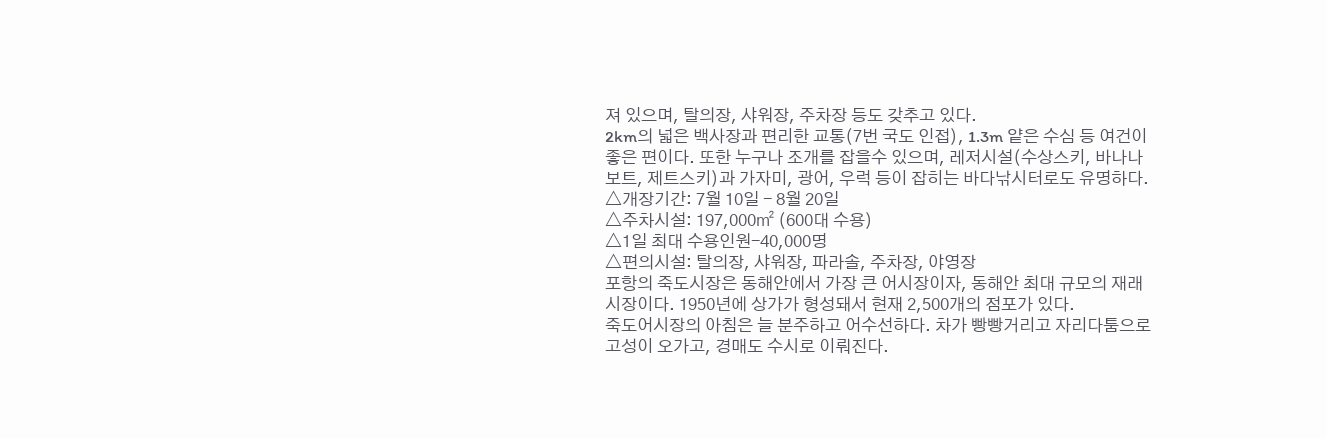져 있으며, 탈의장, 샤워장, 주차장 등도 갖추고 있다.
2km의 넓은 백사장과 편리한 교통(7번 국도 인접), 1.3m 얕은 수심 등 여건이 좋은 편이다. 또한 누구나 조개를 잡을수 있으며, 레저시설(수상스키, 바나나보트, 제트스키)과 가자미, 광어, 우럭 등이 잡히는 바다낚시터로도 유명하다.
△개장기간: 7월 10일 - 8월 20일
△주차시설: 197,000㎡ (600대 수용)
△1일 최대 수용인원-40,000명
△편의시설: 탈의장, 샤워장, 파라솔, 주차장, 야영장
포항의 죽도시장은 동해안에서 가장 큰 어시장이자, 동해안 최대 규모의 재래시장이다. 1950년에 상가가 형성돼서 현재 2,500개의 점포가 있다.
죽도어시장의 아침은 늘 분주하고 어수선하다. 차가 빵빵거리고 자리다툼으로 고성이 오가고, 경매도 수시로 이뤄진다.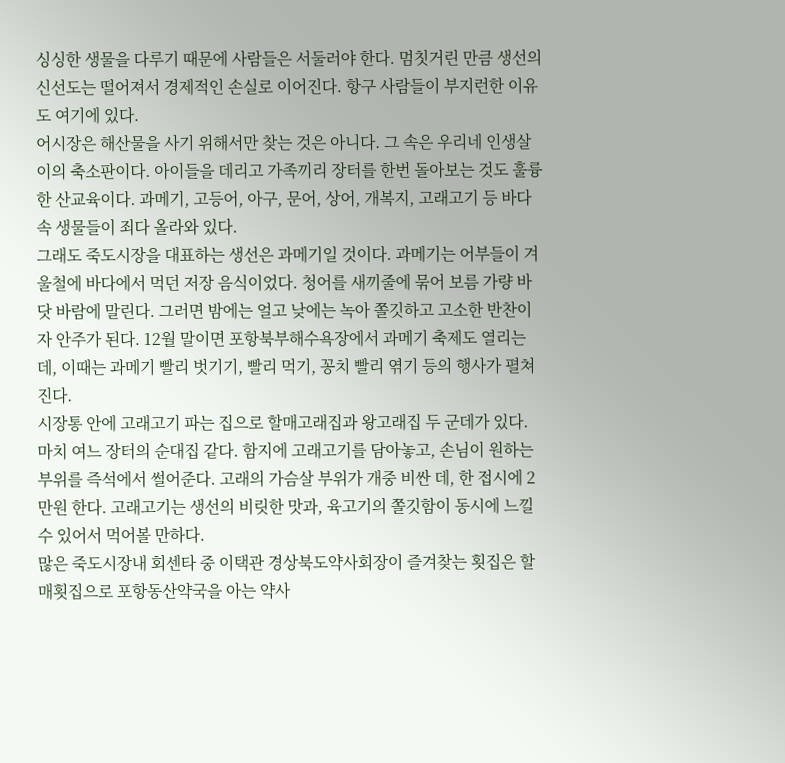싱싱한 생물을 다루기 때문에 사람들은 서둘러야 한다. 멈칫거린 만큼 생선의 신선도는 떨어져서 경제적인 손실로 이어진다. 항구 사람들이 부지런한 이유도 여기에 있다.
어시장은 해산물을 사기 위해서만 찾는 것은 아니다. 그 속은 우리네 인생살이의 축소판이다. 아이들을 데리고 가족끼리 장터를 한번 돌아보는 것도 훌륭한 산교육이다. 과메기, 고등어, 아구, 문어, 상어, 개복지, 고래고기 등 바다 속 생물들이 죄다 올라와 있다.
그래도 죽도시장을 대표하는 생선은 과메기일 것이다. 과메기는 어부들이 겨울철에 바다에서 먹던 저장 음식이었다. 청어를 새끼줄에 묶어 보름 가량 바닷 바람에 말린다. 그러면 밤에는 얼고 낮에는 녹아 쫄깃하고 고소한 반찬이자 안주가 된다. 12월 말이면 포항북부해수욕장에서 과메기 축제도 열리는데, 이때는 과메기 빨리 벗기기, 빨리 먹기, 꽁치 빨리 엮기 등의 행사가 펼쳐진다.
시장통 안에 고래고기 파는 집으로 할매고래집과 왕고래집 두 군데가 있다. 마치 여느 장터의 순대집 같다. 함지에 고래고기를 담아놓고, 손님이 원하는 부위를 즉석에서 썰어준다. 고래의 가슴살 부위가 개중 비싼 데, 한 접시에 2만원 한다. 고래고기는 생선의 비릿한 맛과, 육고기의 쫄깃함이 동시에 느낄 수 있어서 먹어볼 만하다.
많은 죽도시장내 회센타 중 이택관 경상북도약사회장이 즐겨찾는 횟집은 할매횟집으로 포항동산약국을 아는 약사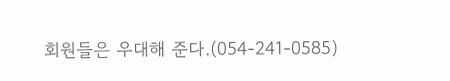회원들은 우대해 준다.(054-241-0585)